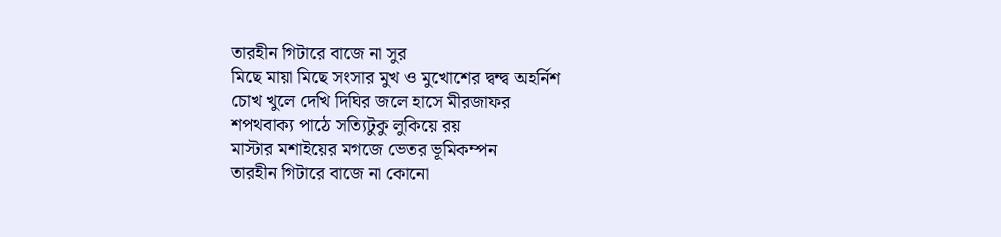তারহীন গিটারে বাজে না সুর
মিছে মায়া মিছে সংসার মুখ ও মুখোশের দ্বন্দ্ব অহর্নিশ
চোখ খুলে দেখি দিঘির জলে হাসে মীরজাফর
শপথবাক্য পাঠে সত্যিটুকু লুকিয়ে রয়
মাস্টার মশাইয়ের মগজে ভেতর ভূমিকম্পন
তারহীন গিটারে বাজে না কোনো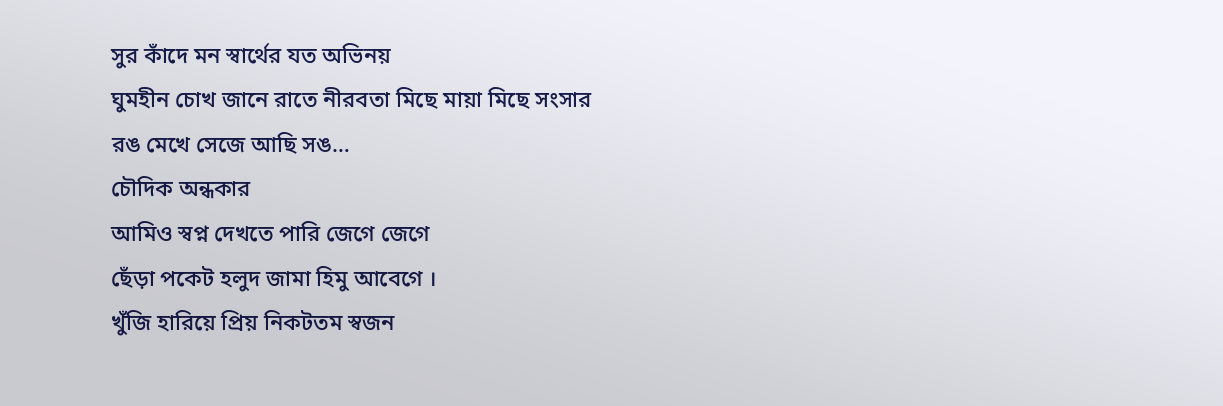সুর কাঁদে মন স্বার্থের যত অভিনয়
ঘুমহীন চোখ জানে রাতে নীরবতা মিছে মায়া মিছে সংসার
রঙ মেখে সেজে আছি সঙ…
চৌদিক অন্ধকার
আমিও স্বপ্ন দেখতে পারি জেগে জেগে
ছেঁড়া পকেট হলুদ জামা হিমু আবেগে ।
খুঁজি হারিয়ে প্রিয় নিকটতম স্বজন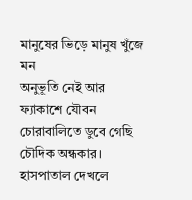মানুষের ভিড়ে মানুষ খুঁজে মন
অনুভূতি নেই আর ফ্যাকাশে যৌবন
চোরাবালিতে ডুবে গেছি চৌদিক অন্ধকার।
হাসপাতাল দেখলে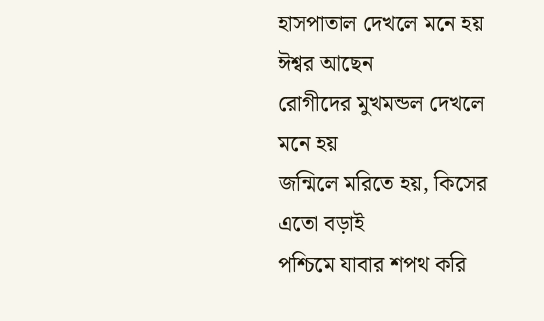হাসপাতাল দেখলে মনে হয় ঈশ্বর আছেন
রোগীদের মুখমন্ডল দেখলে মনে হয়
জন্মিলে মরিতে হয়, কিসের এতো বড়াই
পশ্চিমে যাবার শপথ করি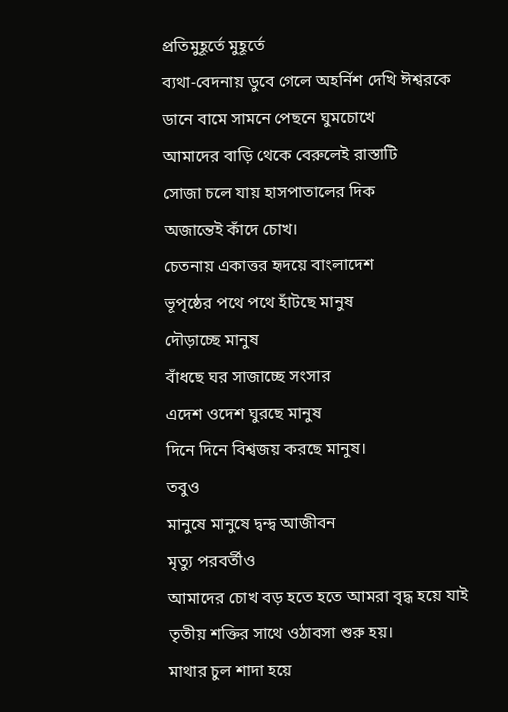প্রতিমুহূর্তে মুহূর্তে
ব্যথা-বেদনায় ডুবে গেলে অহর্নিশ দেখি ঈশ্বরকে
ডানে বামে সামনে পেছনে ঘুমচোখে
আমাদের বাড়ি থেকে বেরুলেই রাস্তাটি
সোজা চলে যায় হাসপাতালের দিক
অজান্তেই কাঁদে চোখ।
চেতনায় একাত্তর হৃদয়ে বাংলাদেশ
ভূপৃষ্ঠের পথে পথে হাঁটছে মানুষ
দৌড়াচ্ছে মানুষ
বাঁধছে ঘর সাজাচ্ছে সংসার
এদেশ ওদেশ ঘুরছে মানুষ
দিনে দিনে বিশ্বজয় করছে মানুষ।
তবুও
মানুষে মানুষে দ্বন্দ্ব আজীবন
মৃত্যু পরবর্তীও
আমাদের চোখ বড় হতে হতে আমরা বৃদ্ধ হয়ে যাই
তৃতীয় শক্তির সাথে ওঠাবসা শুরু হয়।
মাথার চুল শাদা হয়ে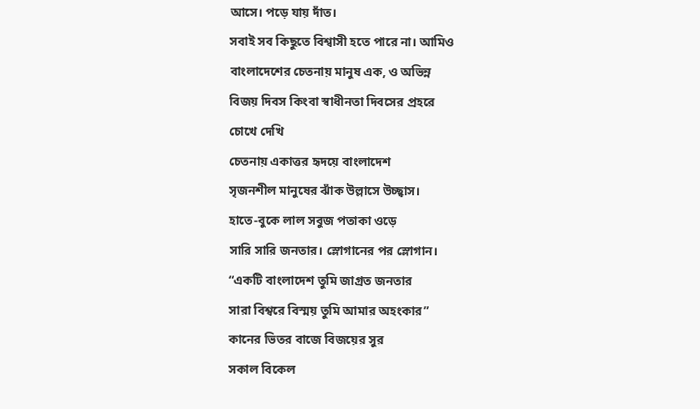আসে। পড়ে যায় দাঁত।
সবাই সব কিছুতে বিশ্বাসী হতে পারে না। আমিও
বাংলাদেশের চেতনায় মানুষ এক, ও অভিন্ন
বিজয় দিবস কিংবা স্বাধীনতা দিবসের প্রহরে
চোখে দেখি
চেতনায় একাত্তর হৃদয়ে বাংলাদেশ
সৃজনশীল মানুষের ঝাঁক উল্লাসে উচ্ছ্বাস।
হাতে-বুকে লাল সবুজ পতাকা ওড়ে
সারি সারি জনতার। স্লোগানের পর স্লোগান।
“একটি বাংলাদেশ তুমি জাগ্রত জনতার
সারা বিশ্বরে বিস্ময় তুমি আমার অহংকার”
কানের ভিতর বাজে বিজয়ের সুর
সকাল বিকেল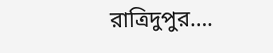রাত্রিদুপুর….